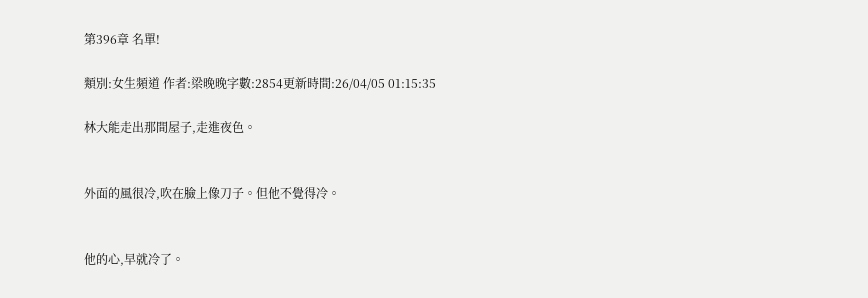第396章 名單!

類別:女生頻道 作者:梁晚晚字數:2854更新時間:26/04/05 01:15:35

林大能走出那間屋子,走進夜色。


外面的風很冷,吹在臉上像刀子。但他不覺得冷。


他的心,早就冷了。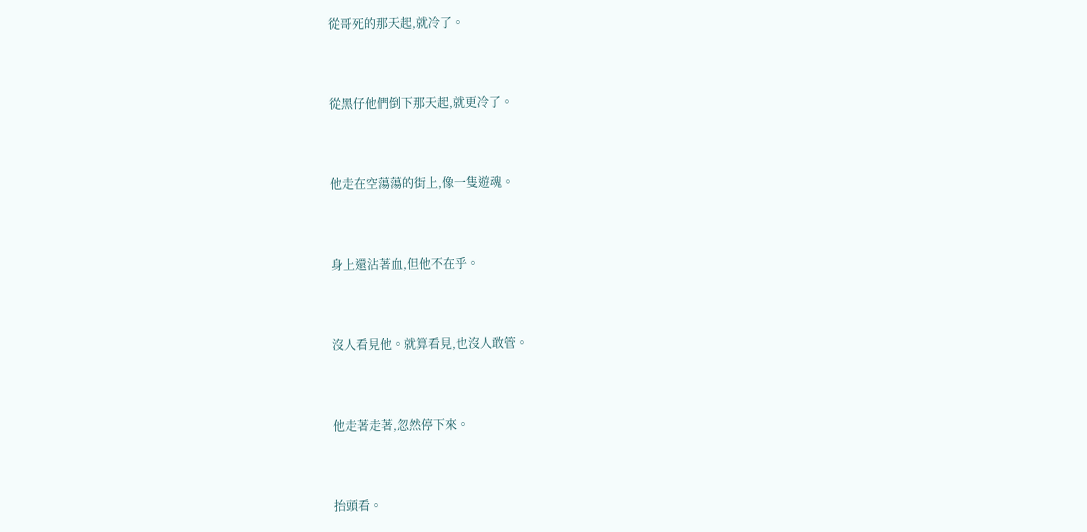從哥死的那天起,就冷了。


從黑仔他們倒下那天起,就更冷了。


他走在空蕩蕩的街上,像一隻遊魂。


身上還沾著血,但他不在乎。


沒人看見他。就算看見,也沒人敢管。


他走著走著,忽然停下來。


抬頭看。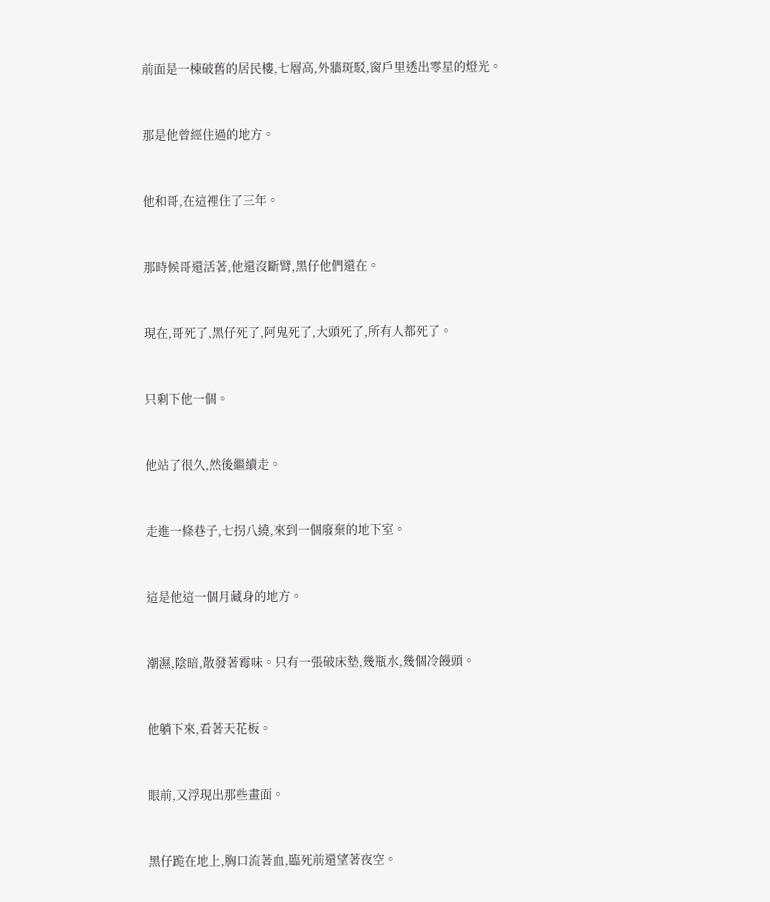前面是一棟破舊的居民樓,七層高,外牆斑駁,窗戶里透出零星的燈光。


那是他曾經住過的地方。


他和哥,在這裡住了三年。


那時候哥還活著,他還沒斷臂,黑仔他們還在。


現在,哥死了,黑仔死了,阿鬼死了,大頭死了,所有人都死了。


只剩下他一個。


他站了很久,然後繼續走。


走進一條巷子,七拐八繞,來到一個廢棄的地下室。


這是他這一個月藏身的地方。


潮濕,陰暗,散發著霉味。只有一張破床墊,幾瓶水,幾個冷饅頭。


他躺下來,看著天花板。


眼前,又浮現出那些畫面。


黑仔跪在地上,胸口流著血,臨死前還望著夜空。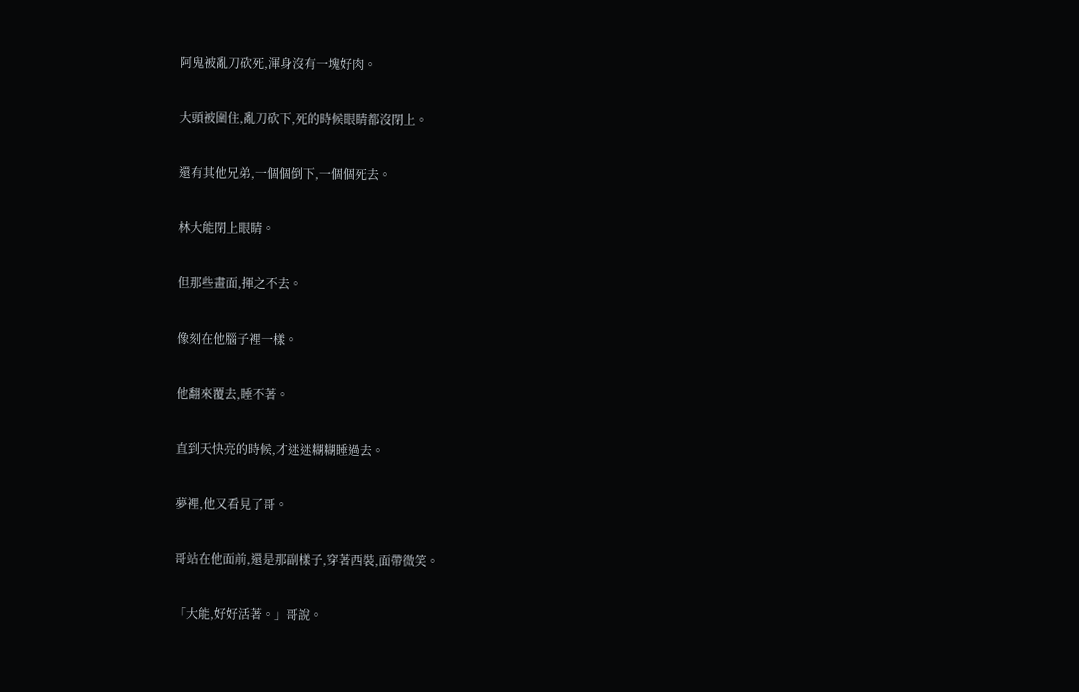阿鬼被亂刀砍死,渾身沒有一塊好肉。


大頭被圍住,亂刀砍下,死的時候眼睛都沒閉上。


還有其他兄弟,一個個倒下,一個個死去。


林大能閉上眼睛。


但那些畫面,揮之不去。


像刻在他腦子裡一樣。


他翻來覆去,睡不著。


直到天快亮的時候,才迷迷糊糊睡過去。


夢裡,他又看見了哥。


哥站在他面前,還是那副樣子,穿著西裝,面帶微笑。


「大能,好好活著。」哥說。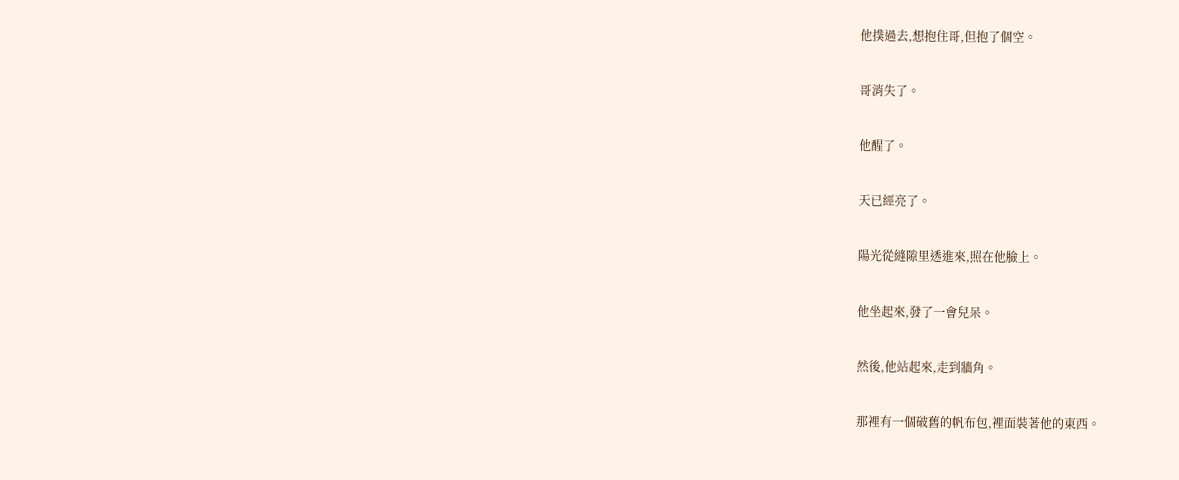他撲過去,想抱住哥,但抱了個空。


哥消失了。


他醒了。


天已經亮了。


陽光從縫隙里透進來,照在他臉上。


他坐起來,發了一會兒呆。


然後,他站起來,走到牆角。


那裡有一個破舊的帆布包,裡面裝著他的東西。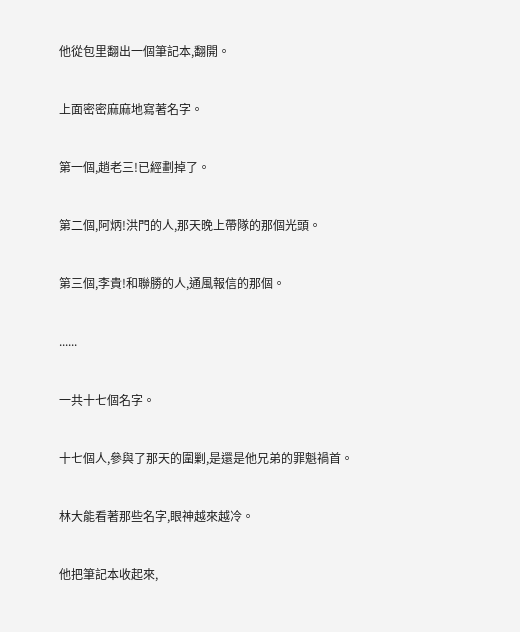他從包里翻出一個筆記本,翻開。


上面密密麻麻地寫著名字。


第一個,趙老三!已經劃掉了。


第二個,阿炳!洪門的人,那天晚上帶隊的那個光頭。


第三個,李貴!和聯勝的人,通風報信的那個。


......


一共十七個名字。


十七個人,參與了那天的圍剿,是還是他兄弟的罪魁禍首。


林大能看著那些名字,眼神越來越冷。


他把筆記本收起來,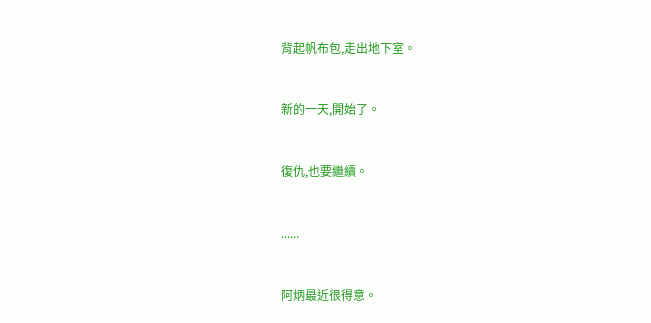背起帆布包,走出地下室。


新的一天,開始了。


復仇,也要繼續。


......


阿炳最近很得意。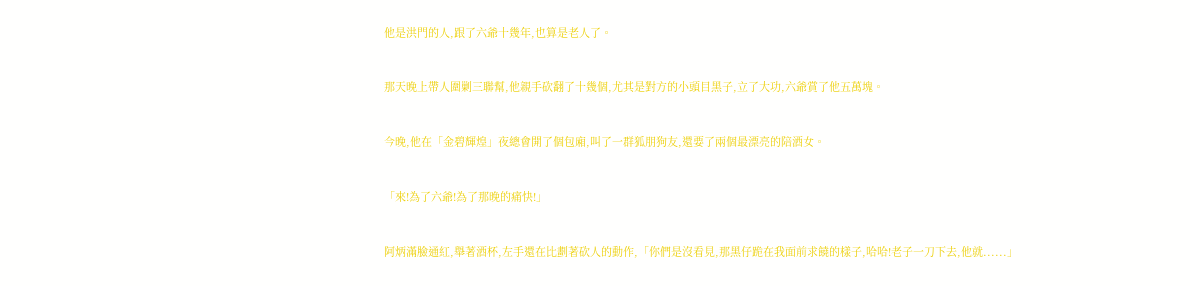他是洪門的人,跟了六爺十幾年,也算是老人了。


那天晚上帶人圍剿三聯幫,他親手砍翻了十幾個,尤其是對方的小頭目黑子,立了大功,六爺賞了他五萬塊。


今晚,他在「金碧輝煌」夜總會開了個包廂,叫了一群狐朋狗友,還要了兩個最漂亮的陪酒女。


「來!為了六爺!為了那晚的痛快!」


阿炳滿臉通紅,舉著酒杯,左手還在比劃著砍人的動作,「你們是沒看見,那黑仔跪在我面前求饒的樣子,哈哈!老子一刀下去,他就......」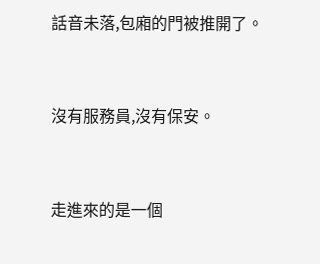話音未落,包廂的門被推開了。


沒有服務員,沒有保安。


走進來的是一個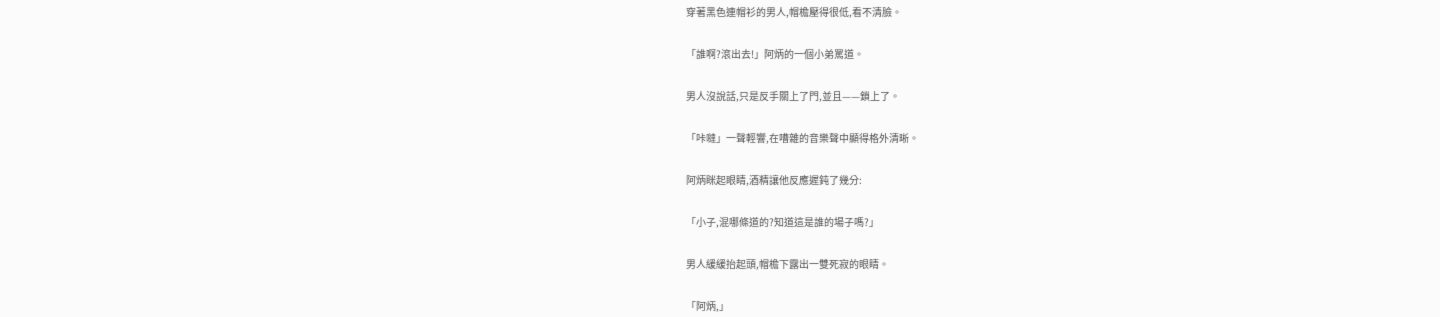穿著黑色連帽衫的男人,帽檐壓得很低,看不清臉。


「誰啊?滾出去!」阿炳的一個小弟罵道。


男人沒說話,只是反手關上了門,並且——鎖上了。


「咔噠」一聲輕響,在嘈雜的音樂聲中顯得格外清晰。


阿炳眯起眼睛,酒精讓他反應遲鈍了幾分:


「小子,混哪條道的?知道這是誰的場子嗎?」


男人緩緩抬起頭,帽檐下露出一雙死寂的眼睛。


「阿炳,」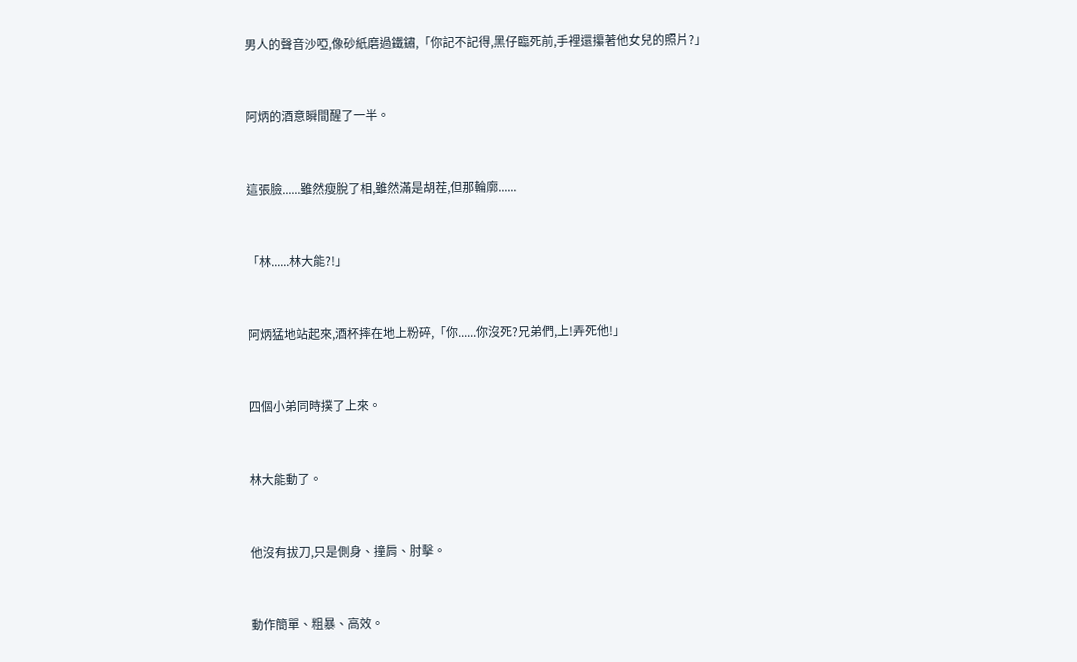男人的聲音沙啞,像砂紙磨過鐵鏽,「你記不記得,黑仔臨死前,手裡還攥著他女兒的照片?」


阿炳的酒意瞬間醒了一半。


這張臉......雖然瘦脫了相,雖然滿是胡茬,但那輪廓......


「林......林大能?!」


阿炳猛地站起來,酒杯摔在地上粉碎,「你......你沒死?兄弟們,上!弄死他!」


四個小弟同時撲了上來。


林大能動了。


他沒有拔刀,只是側身、撞肩、肘擊。


動作簡單、粗暴、高效。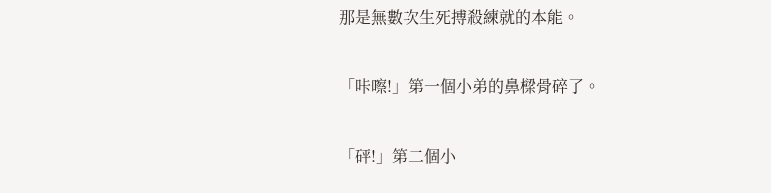那是無數次生死搏殺練就的本能。


「咔嚓!」第一個小弟的鼻樑骨碎了。


「砰!」第二個小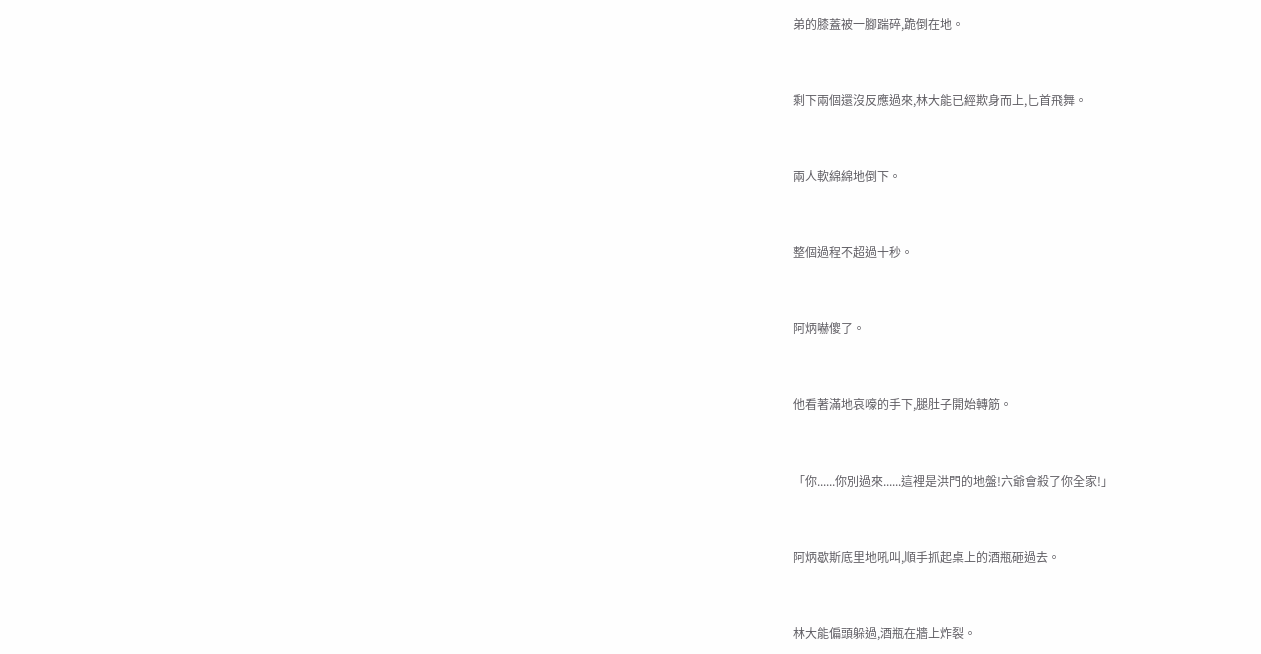弟的膝蓋被一腳踹碎,跪倒在地。


剩下兩個還沒反應過來,林大能已經欺身而上,匕首飛舞。


兩人軟綿綿地倒下。


整個過程不超過十秒。


阿炳嚇傻了。


他看著滿地哀嚎的手下,腿肚子開始轉筋。


「你......你別過來......這裡是洪門的地盤!六爺會殺了你全家!」


阿炳歇斯底里地吼叫,順手抓起桌上的酒瓶砸過去。


林大能偏頭躲過,酒瓶在牆上炸裂。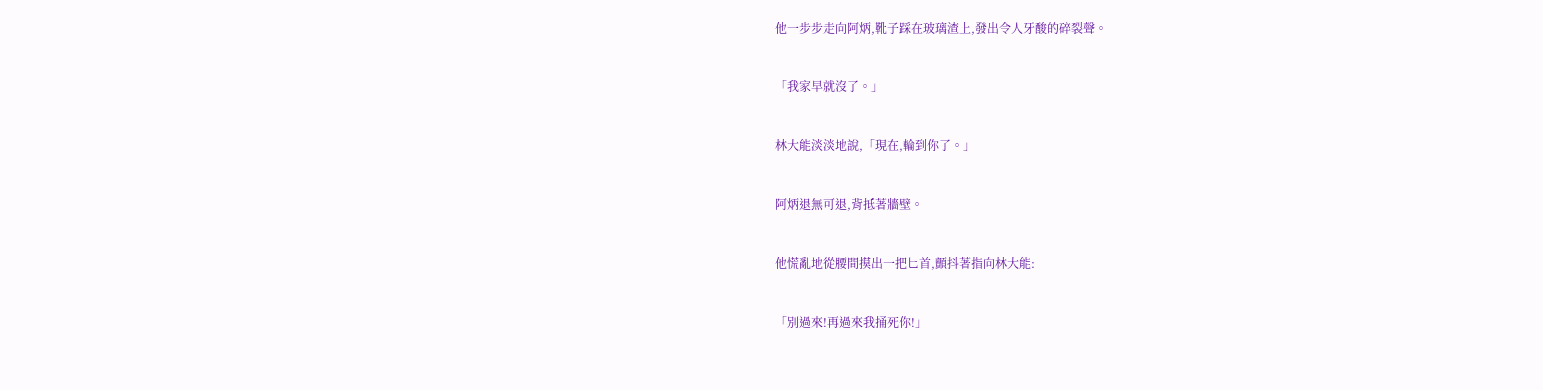他一步步走向阿炳,靴子踩在玻璃渣上,發出令人牙酸的碎裂聲。


「我家早就沒了。」


林大能淡淡地說,「現在,輪到你了。」


阿炳退無可退,背抵著牆壁。


他慌亂地從腰間摸出一把匕首,顫抖著指向林大能:


「別過來!再過來我捅死你!」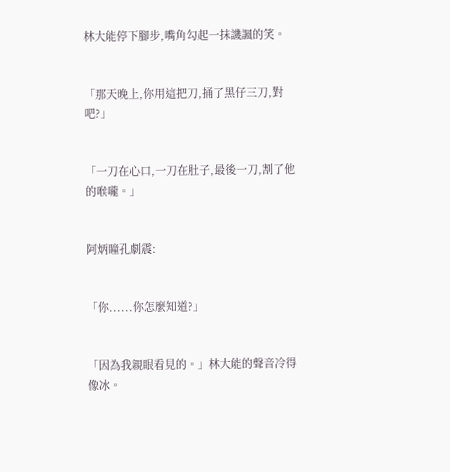林大能停下腳步,嘴角勾起一抹譏諷的笑。


「那天晚上,你用這把刀,捅了黑仔三刀,對吧?」


「一刀在心口,一刀在肚子,最後一刀,割了他的喉嚨。」


阿炳瞳孔劇震:


「你......你怎麼知道?」


「因為我親眼看見的。」林大能的聲音冷得像冰。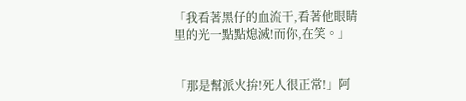「我看著黑仔的血流干,看著他眼睛里的光一點點熄滅!而你,在笑。」


「那是幫派火拚!死人很正常!」阿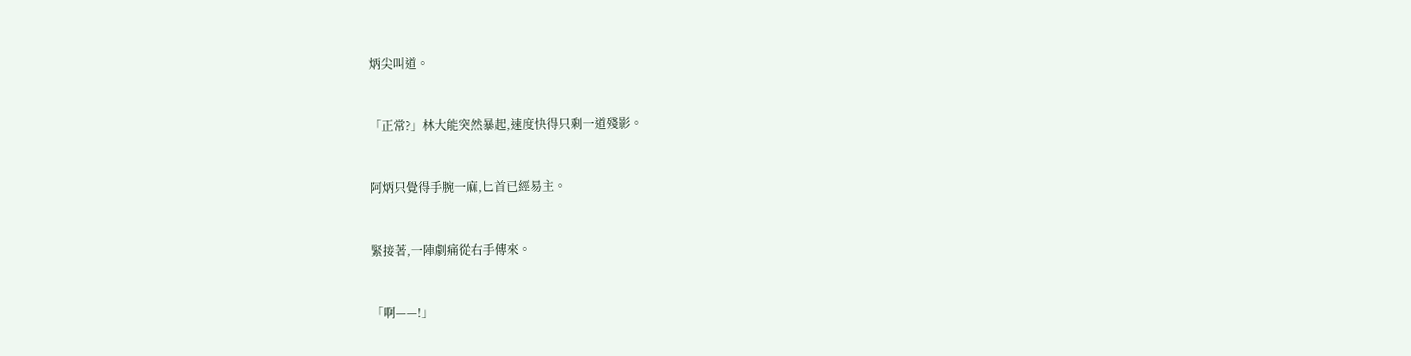炳尖叫道。


「正常?」林大能突然暴起,速度快得只剩一道殘影。


阿炳只覺得手腕一麻,匕首已經易主。


緊接著,一陣劇痛從右手傳來。


「啊——!」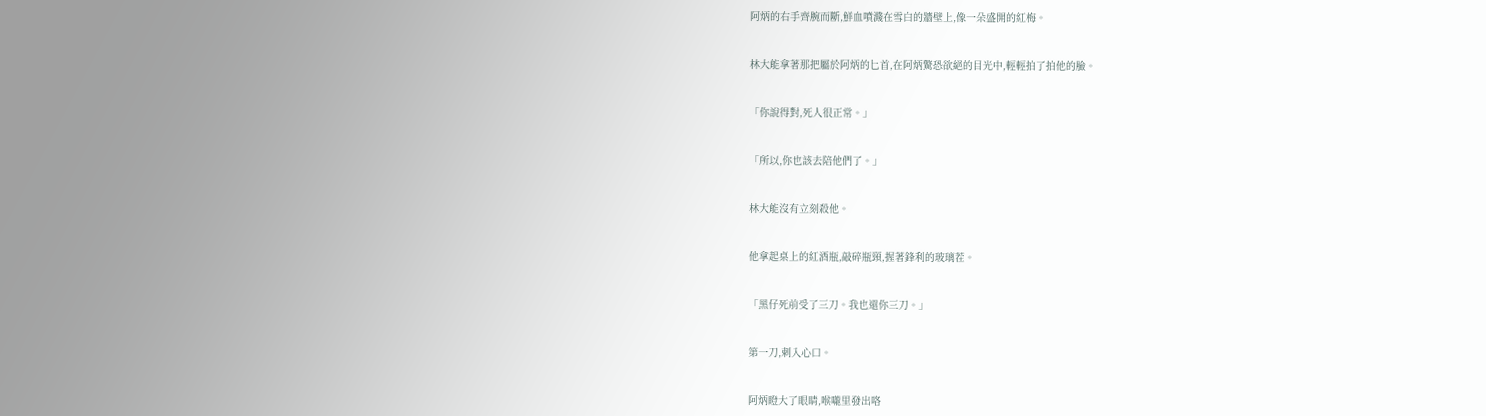阿炳的右手齊腕而斷,鮮血噴濺在雪白的牆壁上,像一朵盛開的紅梅。


林大能拿著那把屬於阿炳的匕首,在阿炳驚恐欲絕的目光中,輕輕拍了拍他的臉。


「你說得對,死人很正常。」


「所以,你也該去陪他們了。」


林大能沒有立刻殺他。


他拿起桌上的紅酒瓶,敲碎瓶頸,握著鋒利的玻璃茬。


「黑仔死前受了三刀。我也還你三刀。」


第一刀,刺入心口。


阿炳瞪大了眼睛,喉嚨里發出咯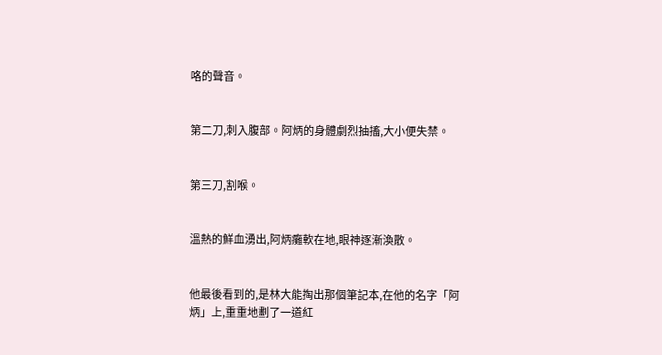咯的聲音。


第二刀,刺入腹部。阿炳的身體劇烈抽搐,大小便失禁。


第三刀,割喉。


溫熱的鮮血湧出,阿炳癱軟在地,眼神逐漸渙散。


他最後看到的,是林大能掏出那個筆記本,在他的名字「阿炳」上,重重地劃了一道紅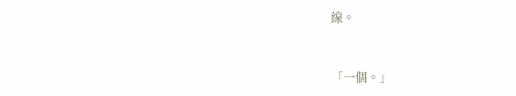線。


「一個。」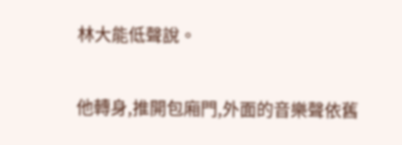林大能低聲說。


他轉身,推開包廂門,外面的音樂聲依舊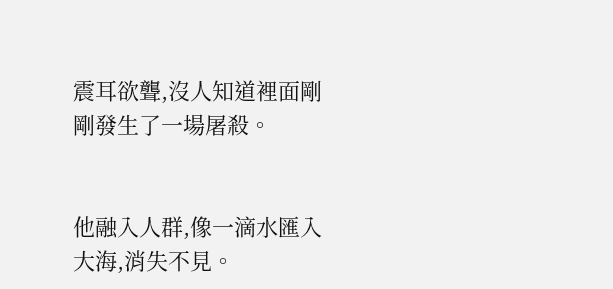震耳欲聾,沒人知道裡面剛剛發生了一場屠殺。


他融入人群,像一滴水匯入大海,消失不見。